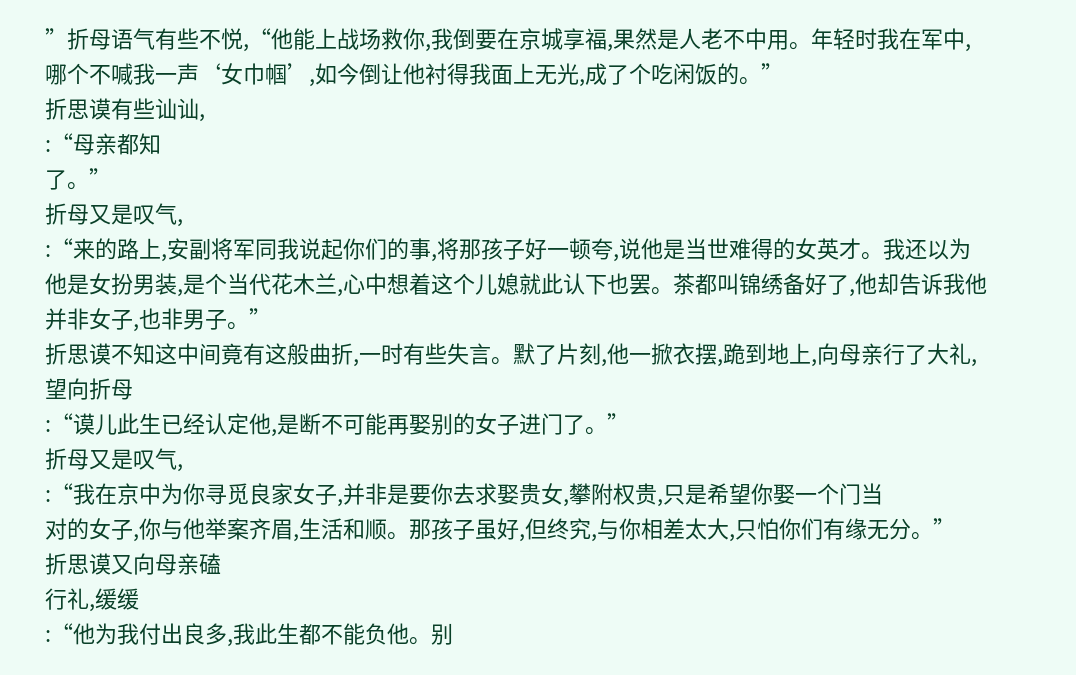”折母语气有些不悦,“他能上战场救你,我倒要在京城享福,果然是人老不中用。年轻时我在军中,哪个不喊我一声‘女巾帼’,如今倒让他衬得我面上无光,成了个吃闲饭的。”
折思谟有些讪讪,
:“母亲都知
了。”
折母又是叹气,
:“来的路上,安副将军同我说起你们的事,将那孩子好一顿夸,说他是当世难得的女英才。我还以为他是女扮男装,是个当代花木兰,心中想着这个儿媳就此认下也罢。茶都叫锦绣备好了,他却告诉我他并非女子,也非男子。”
折思谟不知这中间竟有这般曲折,一时有些失言。默了片刻,他一掀衣摆,跪到地上,向母亲行了大礼,望向折母
:“谟儿此生已经认定他,是断不可能再娶别的女子进门了。”
折母又是叹气,
:“我在京中为你寻觅良家女子,并非是要你去求娶贵女,攀附权贵,只是希望你娶一个门当
对的女子,你与他举案齐眉,生活和顺。那孩子虽好,但终究,与你相差太大,只怕你们有缘无分。”
折思谟又向母亲磕
行礼,缓缓
:“他为我付出良多,我此生都不能负他。别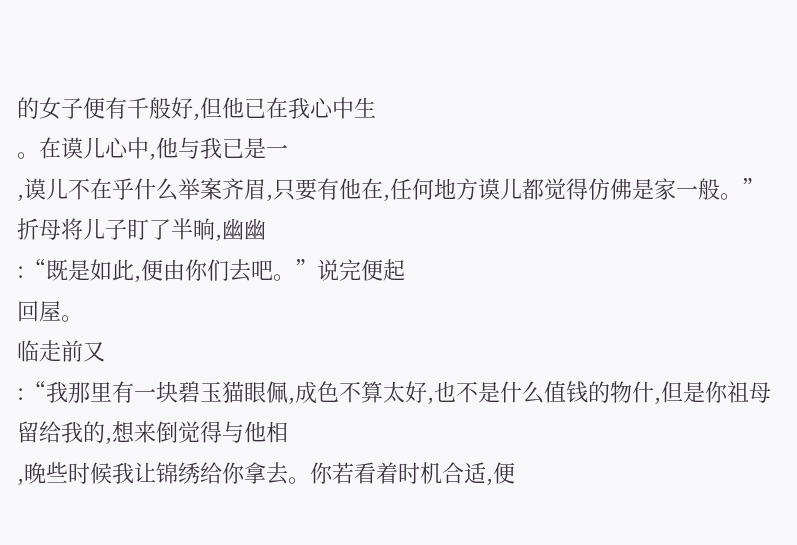的女子便有千般好,但他已在我心中生
。在谟儿心中,他与我已是一
,谟儿不在乎什么举案齐眉,只要有他在,任何地方谟儿都觉得仿佛是家一般。”
折母将儿子盯了半晌,幽幽
:“既是如此,便由你们去吧。”说完便起
回屋。
临走前又
:“我那里有一块碧玉猫眼佩,成色不算太好,也不是什么值钱的物什,但是你祖母留给我的,想来倒觉得与他相
,晚些时候我让锦绣给你拿去。你若看着时机合适,便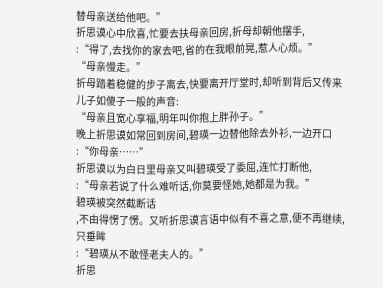替母亲送给他吧。”
折思谟心中欣喜,忙要去扶母亲回房,折母却朝他摆手,
:“得了,去找你的家去吧,省的在我眼前晃,惹人心烦。”
“母亲慢走。”
折母踏着稳健的步子离去,快要离开厅堂时,却听到背后又传来儿子如傻子一般的声音:
“母亲且宽心享福,明年叫你抱上胖孙子。”
晚上折思谟如常回到房间,碧瑛一边替他除去外衫,一边开口
:“你母亲……”
折思谟以为白日里母亲又叫碧瑛受了委屈,连忙打断他,
:“母亲若说了什么难听话,你莫要怪她,她都是为我。”
碧瑛被突然截断话
,不由得愣了愣。又听折思谟言语中似有不喜之意,便不再继续,只垂眸
:“碧瑛从不敢怪老夫人的。”
折思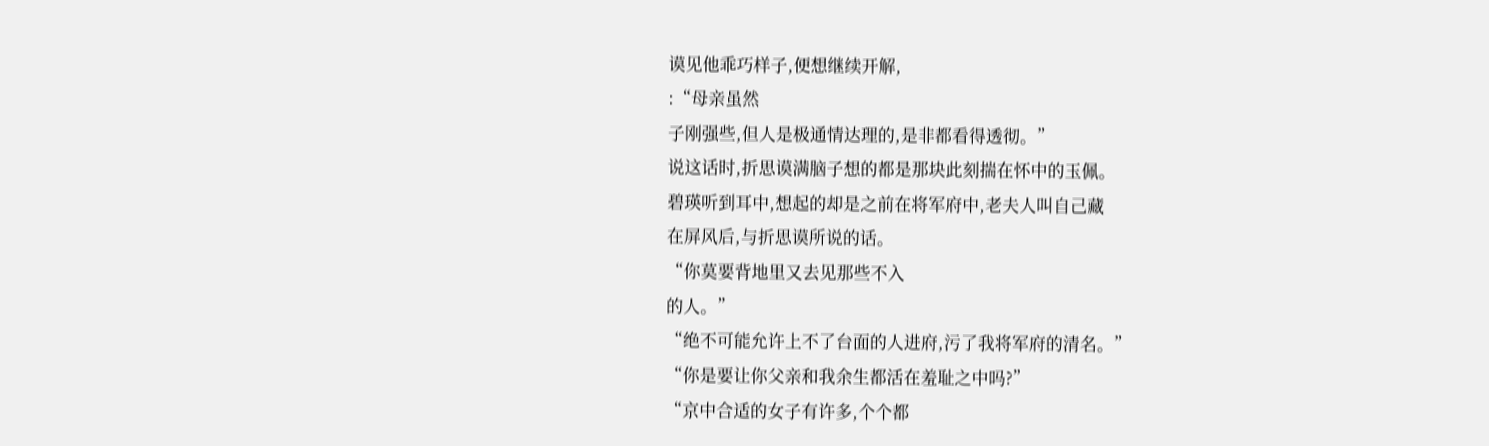谟见他乖巧样子,便想继续开解,
:“母亲虽然
子刚强些,但人是极通情达理的,是非都看得透彻。”
说这话时,折思谟满脑子想的都是那块此刻揣在怀中的玉佩。
碧瑛听到耳中,想起的却是之前在将军府中,老夫人叫自己藏
在屏风后,与折思谟所说的话。
“你莫要背地里又去见那些不入
的人。”
“绝不可能允许上不了台面的人进府,污了我将军府的清名。”
“你是要让你父亲和我余生都活在羞耻之中吗?”
“京中合适的女子有许多,个个都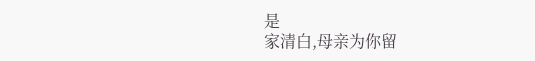是
家清白,母亲为你留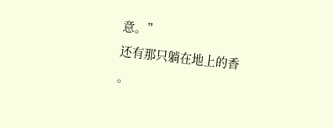意。”
还有那只躺在地上的香
。